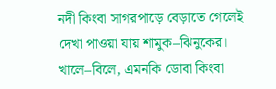নদী কিংবা সাগরপাড়ে বেড়াতে গেলেই দেখা পাওয়া যায় শামুক–ঝিনুকের। খালে–বিলে, এমনকি ডোবা কিংবা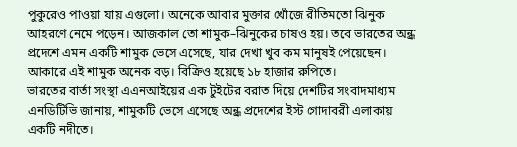পুকুরেও পাওয়া যায় এগুলো। অনেকে আবার মুক্তার খোঁজে রীতিমতো ঝিনুক আহরণে নেমে পড়েন। আজকাল তো শামুক–ঝিনুকের চাষও হয়। তবে ভারতের অন্ধ্র প্রদেশে এমন একটি শামুক ভেসে এসেছে, যার দেখা খুব কম মানুষই পেয়েছেন। আকারে এই শামুক অনেক বড়। বিক্রিও হয়েছে ১৮ হাজার রুপিতে।
ভারতের বার্তা সংস্থা এএনআইয়ের এক টুইটের বরাত দিয়ে দেশটির সংবাদমাধ্যম এনডিটিভি জানায়, শামুকটি ভেসে এসেছে অন্ধ্র প্রদেশের ইস্ট গোদাবরী এলাকায় একটি নদীতে।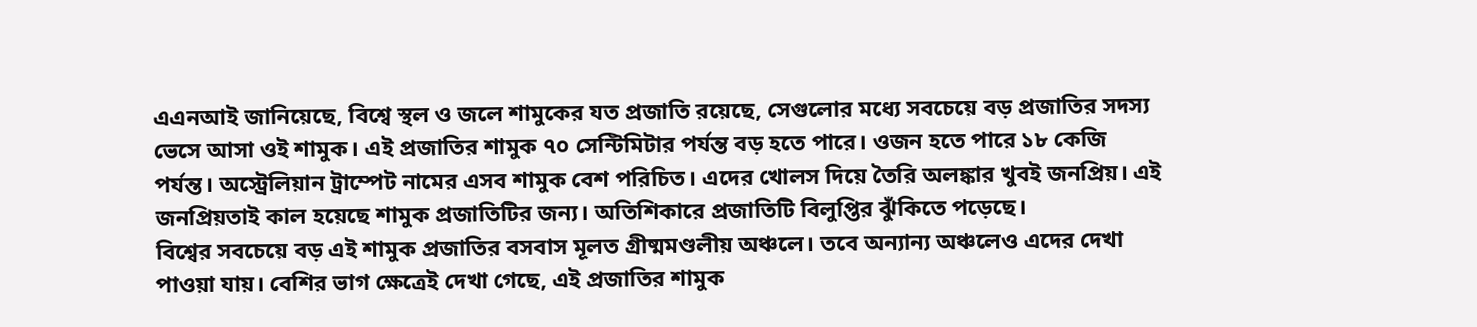এএনআই জানিয়েছে, বিশ্বে স্থল ও জলে শামুকের যত প্রজাতি রয়েছে, সেগুলোর মধ্যে সবচেয়ে বড় প্রজাতির সদস্য ভেসে আসা ওই শামুক। এই প্রজাতির শামুক ৭০ সেন্টিমিটার পর্যন্ত বড় হতে পারে। ওজন হতে পারে ১৮ কেজি পর্যন্ত। অস্ট্রেলিয়ান ট্রাম্পেট নামের এসব শামুক বেশ পরিচিত। এদের খোলস দিয়ে তৈরি অলঙ্কার খুবই জনপ্রিয়। এই জনপ্রিয়তাই কাল হয়েছে শামুক প্রজাতিটির জন্য। অতিশিকারে প্রজাতিটি বিলুপ্তির ঝুঁকিতে পড়েছে।
বিশ্বের সবচেয়ে বড় এই শামুক প্রজাতির বসবাস মূলত গ্রীষ্মমণ্ডলীয় অঞ্চলে। তবে অন্যান্য অঞ্চলেও এদের দেখা পাওয়া যায়। বেশির ভাগ ক্ষেত্রেই দেখা গেছে, এই প্রজাতির শামুক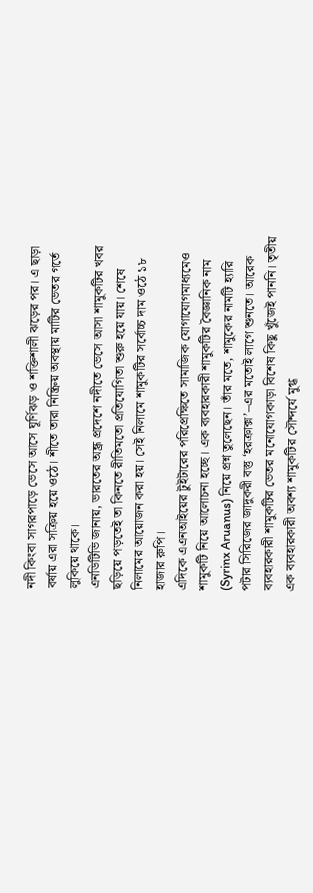নদী কিংবা সাগরপাড়ে ভেসে আসে ঘূর্ণিঝড় ও শক্তিশালী ঝড়ের পর। এ ছাড়া বর্ষায় এরা সক্রিয় হয়ে ওঠে। শীতে তারা নিষ্ক্রিয় অবস্থায় মাটির ভেতর গর্তে লুকিয়ে থাকে।
এনডিটিভি জানায়, ভারতের অন্ধ্র প্রদেশে নদীতে ভেসে আসা শামুকটির খবর ছড়িয়ে পড়তেই তা কিনতে রীতিমতো প্রতিযোগিতা শুরু হয়ে যায়। শেষে নিলামের আয়োজন করা হয়। সেই নিলামে শামুকটির সর্বোচ্চ দাম ওঠে ১৮ হাজার রুপি।
এদিকে এএনআইয়ের টুইটারের পরিপ্রেক্ষিতে সামাজিক যোগাযোগমাধ্যমেও শামুকটি নিয়ে আলোচনা হচ্ছে। এক ব্যবহারকারী শামুকটির বৈজ্ঞানিক নাম (Syrinx Aruanus) নিয়ে প্রশ্ন তুলেছেন। তাঁর মতে, শামুকের নামটি হ্যারি পটার সিরিজের জাদুকরী বস্তু ‘হরক্রাক্স’–এর মতোই লাগে শুনতে। আরেক ব্যবহারকারী শামুকটির ভেতর মনোযোগকাড়া বিশেষ কিছু খুঁজেই পাননি। তৃতীয় এক ব্যবহারকারী অবশ্য শামুকটির সৌন্দর্যে মুগ্ধ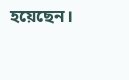হয়েছেন।